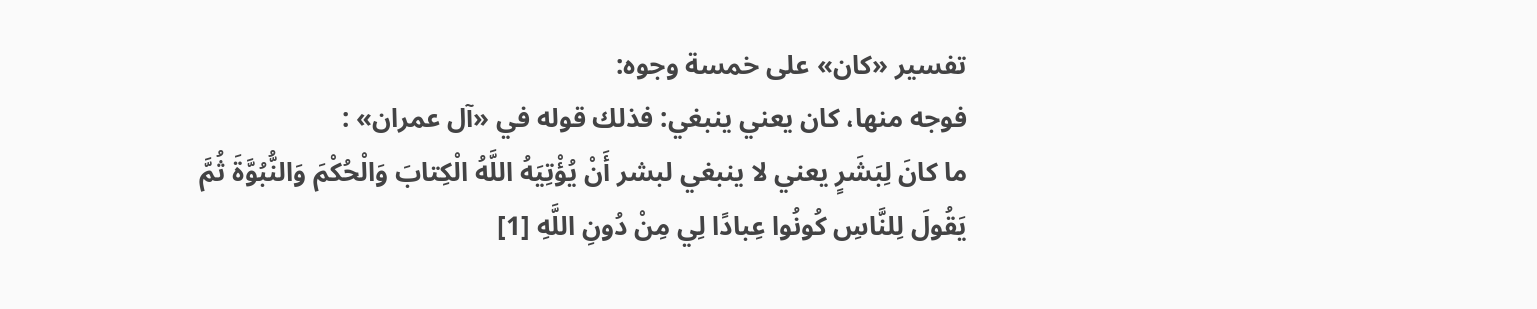تفسير «كان» على خمسة وجوه:
فوجه منها، كان يعني ينبغي: فذلك قوله في «آل عمران» :
ما كانَ لِبَشَرٍ يعني لا ينبغي لبشر أَنْ يُؤْتِيَهُ اللَّهُ الْكِتابَ وَالْحُكْمَ وَالنُّبُوَّةَ ثُمَّ يَقُولَ لِلنَّاسِ كُونُوا عِبادًا لِي مِنْ دُونِ اللَّهِ [1]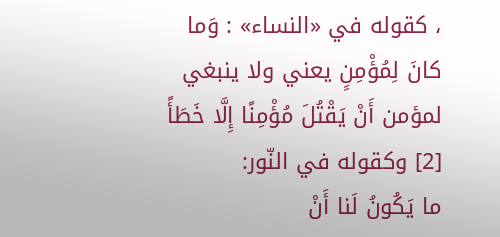، كقوله في «النساء» : وَما كانَ لِمُؤْمِنٍ يعني ولا ينبغي لمؤمن أَنْ يَقْتُلَ مُؤْمِنًا إِلَّا خَطَأً [2] وكقوله في النّور:
ما يَكُونُ لَنا أَنْ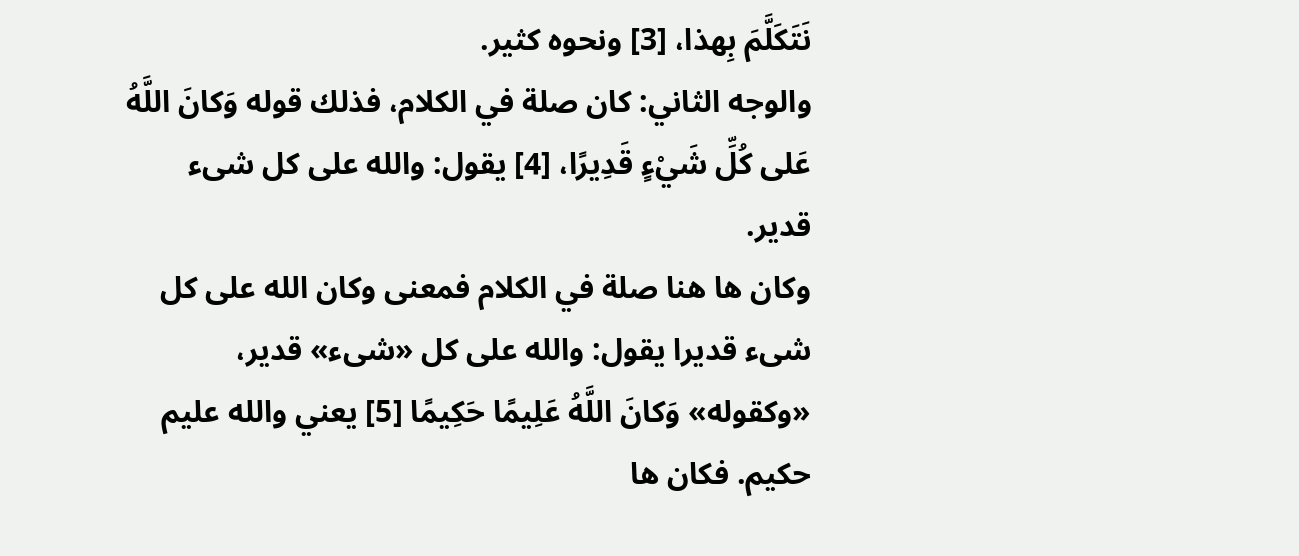نَتَكَلَّمَ بِهذا، [3] ونحوه كثير.
والوجه الثاني: كان صلة في الكلام، فذلك قوله وَكانَ اللَّهُ عَلى كُلِّ شَيْءٍ قَدِيرًا، [4] يقول: والله على كل شىء قدير.
وكان ها هنا صلة في الكلام فمعنى وكان الله على كل شىء قديرا يقول: والله على كل «شىء» قدير، «وكقوله» وَكانَ اللَّهُ عَلِيمًا حَكِيمًا [5] يعني والله عليم حكيم. فكان ها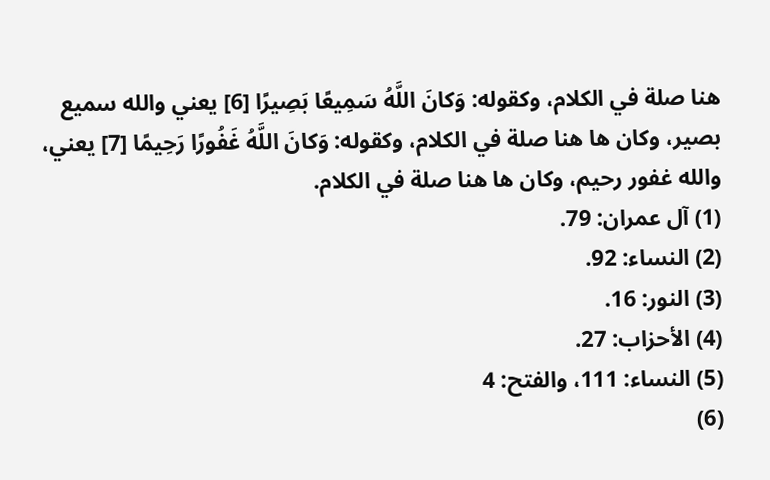هنا صلة في الكلام، وكقوله: وَكانَ اللَّهُ سَمِيعًا بَصِيرًا [6] يعني والله سميع بصير، وكان ها هنا صلة في الكلام، وكقوله: وَكانَ اللَّهُ غَفُورًا رَحِيمًا [7] يعني، والله غفور رحيم، وكان ها هنا صلة في الكلام.
(1) آل عمران: 79.
(2) النساء: 92.
(3) النور: 16.
(4) الأحزاب: 27.
(5) النساء: 111، والفتح: 4
(6)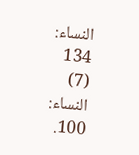النساء: 134
(7) النساء: 100.